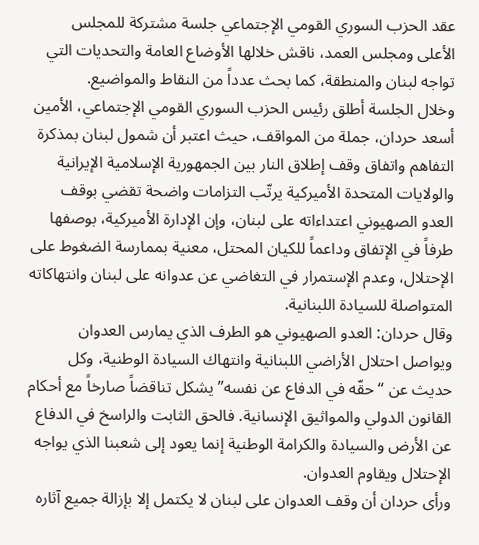عقد الحزب السوري القومي الإجتماعي جلسة مشتركة للمجلس الأعلى ومجلس العمد، ناقش خلالها الأوضاع العامة والتحديات التي تواجه لبنان والمنطقة، كما بحث عدداً من النقاط والمواضيع.
وخلال الجلسة أطلق رئيس الحزب السوري القومي الإجتماعي، الأمين أسعد حردان، جملة من المواقف، حيث اعتبر أن شمول لبنان بمذكرة التفاهم واتفاق وقف إطلاق النار بين الجمهورية الإسلامية الإيرانية والولايات المتحدة الأميركية يرتّب التزامات واضحة تقضي بوقف العدو الصهيوني اعتداءاته على لبنان، وإن الإدارة الأميركية، بوصفها طرفاً في الإتفاق وداعماً للكيان المحتل، معنية بممارسة الضغوط على الإحتلال، وعدم الإستمرار في التغاضي عن عدوانه على لبنان وانتهاكاته المتواصلة للسيادة اللبنانية.
وقال حردان: العدو الصهيوني هو الطرف الذي يمارس العدوان ويواصل احتلال الأراضي اللبنانية وانتهاك السيادة الوطنية، وكل حديث عن “حقّه في الدفاع عن نفسه” يشكل تناقضاً صارخاً مع أحكام القانون الدولي والمواثيق الإنسانية. فالحق الثابت والراسخ في الدفاع عن الأرض والسيادة والكرامة الوطنية إنما يعود إلى شعبنا الذي يواجه الإحتلال ويقاوم العدوان.
ورأى حردان أن وقف العدوان على لبنان لا يكتمل إلا بإزالة جميع آثاره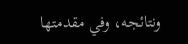ونتائجه، وفي مقدمتها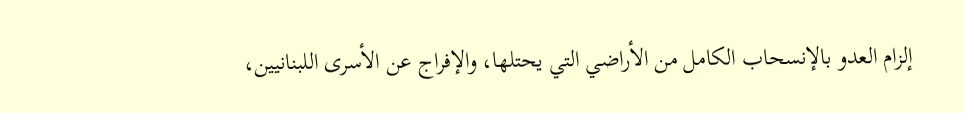إلزام العدو بالإنسحاب الكامل من الأراضي التي يحتلها، والإفراج عن الأسرى اللبنانيين،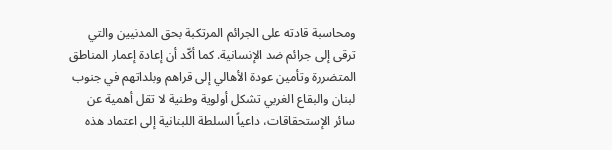ومحاسبة قادته على الجرائم المرتكبة بحق المدنيين والتي ترقى إلى جرائم ضد الإنسانية. كما أكّد أن إعادة إعمار المناطق المتضررة وتأمين عودة الأهالي إلى قراهم وبلداتهم في جنوب لبنان والبقاع الغربي تشكل أولوية وطنية لا تقل أهمية عن سائر الإستحقاقات، داعياً السلطة اللبنانية إلى اعتماد هذه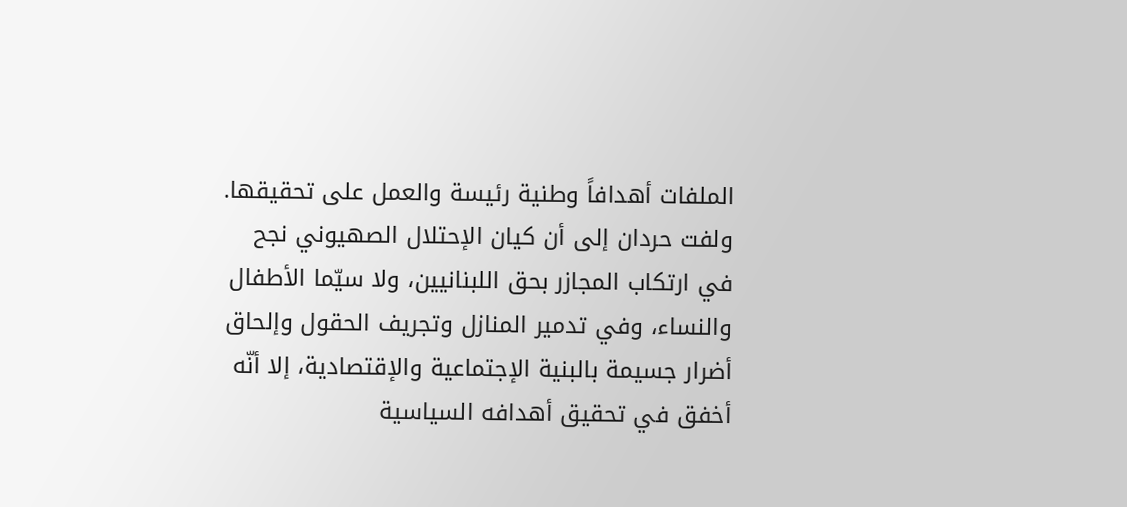الملفات أهدافاً وطنية رئيسة والعمل على تحقيقها.
ولفت حردان إلى أن كيان الإحتلال الصهيوني نجح في ارتكاب المجازر بحق اللبنانيين، ولا سيّما الأطفال والنساء، وفي تدمير المنازل وتجريف الحقول وإلحاق أضرار جسيمة بالبنية الإجتماعية والإقتصادية، إلا أنّه أخفق في تحقيق أهدافه السياسية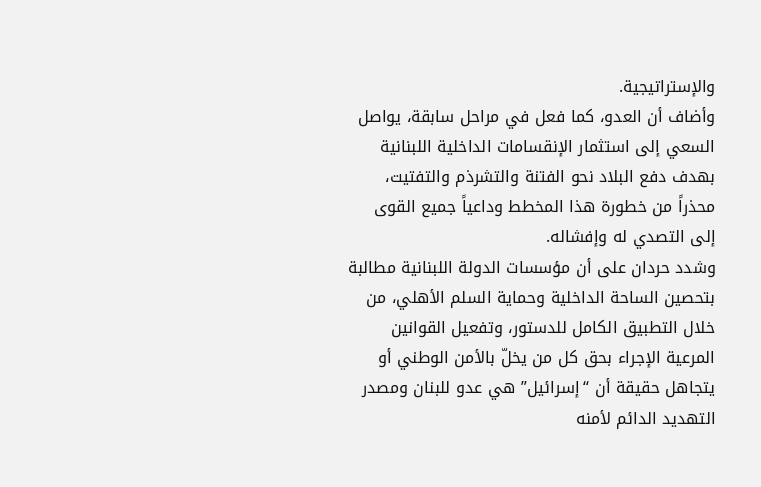والإستراتيجية.
وأضاف أن العدو، كما فعل في مراحل سابقة، يواصل السعي إلى استثمار الإنقسامات الداخلية اللبنانية بهدف دفع البلاد نحو الفتنة والتشرذم والتفتيت، محذراً من خطورة هذا المخطط وداعياً جميع القوى إلى التصدي له وإفشاله.
وشدد حردان على أن مؤسسات الدولة اللبنانية مطالبة بتحصين الساحة الداخلية وحماية السلم الأهلي، من خلال التطبيق الكامل للدستور، وتفعيل القوانين المرعية الإجراء بحق كل من يخلّ بالأمن الوطني أو يتجاهل حقيقة أن “إسرائيل” هي عدو للبنان ومصدر التهديد الدائم لأمنه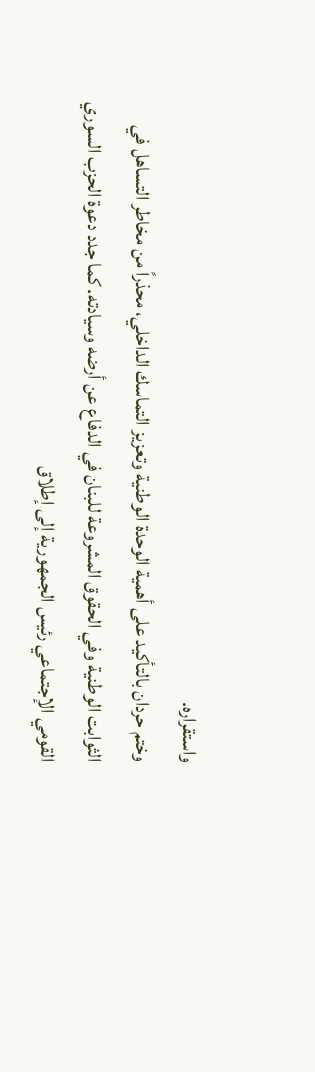واستقراره.
وختم حردان بالتأكيد على أهمية الوحدة الوطنية وتعزيز التماسك الداخلي، محذراً من مخاطر التساهل في الثوابت الوطنية وفي الحقوق المشروعة للبنان في الدفاع عن أرضه وسيادته. كما جدد دعوة الحزب السوري القومي الإجتماعي رئيس الجمهورية إلى إطلاق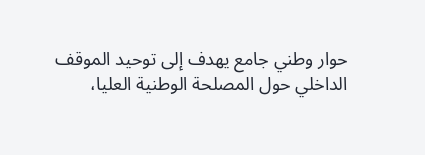حوار وطني جامع يهدف إلى توحيد الموقف الداخلي حول المصلحة الوطنية العليا،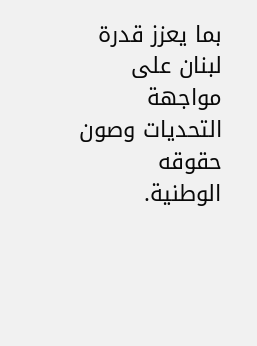بما يعزز قدرة لبنان على مواجهة التحديات وصون حقوقه الوطنية.